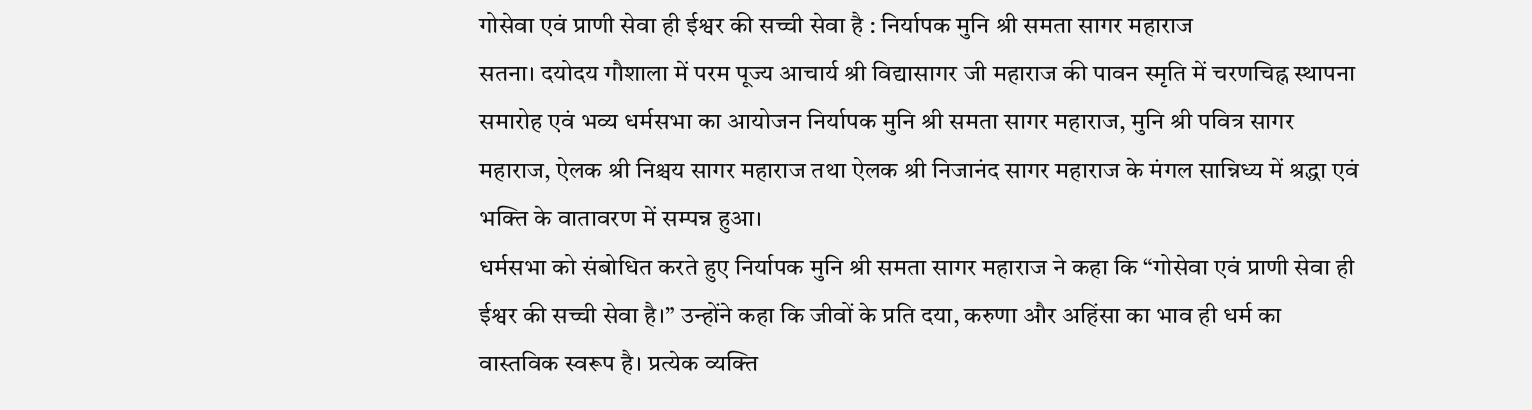गोसेवा एवं प्राणी सेवा ही ईश्वर की सच्ची सेवा है : निर्यापक मुनि श्री समता सागर महाराज
सतना। दयोदय गौशाला में परम पूज्य आचार्य श्री विद्यासागर जी महाराज की पावन स्मृति में चरणचिह्न स्थापना समारोह एवं भव्य धर्मसभा का आयोजन निर्यापक मुनि श्री समता सागर महाराज, मुनि श्री पवित्र सागर महाराज, ऐलक श्री निश्चय सागर महाराज तथा ऐलक श्री निजानंद सागर महाराज के मंगल सान्निध्य में श्रद्धा एवं भक्ति के वातावरण में सम्पन्न हुआ।
धर्मसभा को संबोधित करते हुए निर्यापक मुनि श्री समता सागर महाराज ने कहा कि “गोसेवा एवं प्राणी सेवा ही ईश्वर की सच्ची सेवा है।” उन्होंने कहा कि जीवों के प्रति दया, करुणा और अहिंसा का भाव ही धर्म का वास्तविक स्वरूप है। प्रत्येक व्यक्ति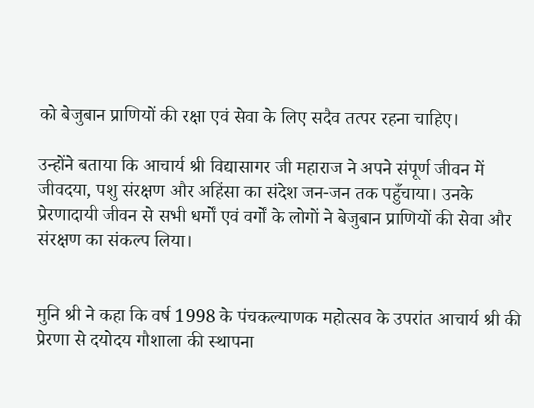को बेजुबान प्राणियों की रक्षा एवं सेवा के लिए सदैव तत्पर रहना चाहिए।

उन्होंने बताया कि आचार्य श्री विद्यासागर जी महाराज ने अपने संपूर्ण जीवन में जीवदया, पशु संरक्षण और अहिंसा का संदेश जन-जन तक पहुँचाया। उनके प्रेरणादायी जीवन से सभी धर्मों एवं वर्गों के लोगों ने बेजुबान प्राणियों की सेवा और संरक्षण का संकल्प लिया।


मुनि श्री ने कहा कि वर्ष 1998 के पंचकल्याणक महोत्सव के उपरांत आचार्य श्री की प्रेरणा से दयोदय गौशाला की स्थापना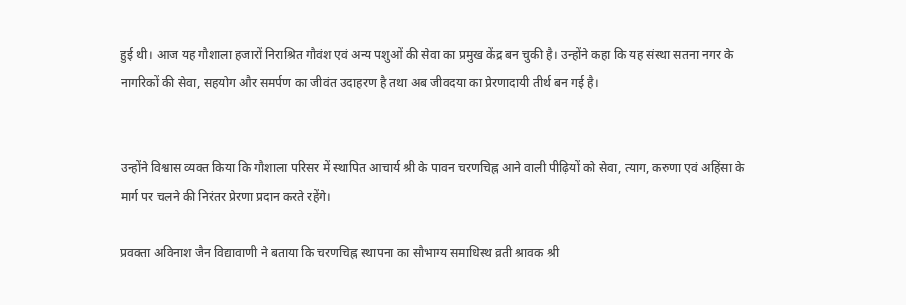हुई थी। आज यह गौशाला हजारों निराश्रित गौवंश एवं अन्य पशुओं की सेवा का प्रमुख केंद्र बन चुकी है। उन्होंने कहा कि यह संस्था सतना नगर के नागरिकों की सेवा, सहयोग और समर्पण का जीवंत उदाहरण है तथा अब जीवदया का प्रेरणादायी तीर्थ बन गई है।


उन्होंने विश्वास व्यक्त किया कि गौशाला परिसर में स्थापित आचार्य श्री के पावन चरणचिह्न आने वाली पीढ़ियों को सेवा, त्याग, करुणा एवं अहिंसा के मार्ग पर चलने की निरंतर प्रेरणा प्रदान करते रहेंगे।

प्रवक्ता अविनाश जैन विद्यावाणी ने बताया कि चरणचिह्न स्थापना का सौभाग्य समाधिस्थ व्रती श्रावक श्री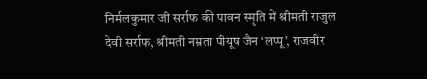निर्मलकुमार जी सर्राफ की पावन स्मृति में श्रीमती राजुल देवी सर्राफ, श्रीमती नम्रता पीयूष जैन ‘लप्पू’, राजवीर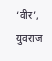‘वीर’, युवराज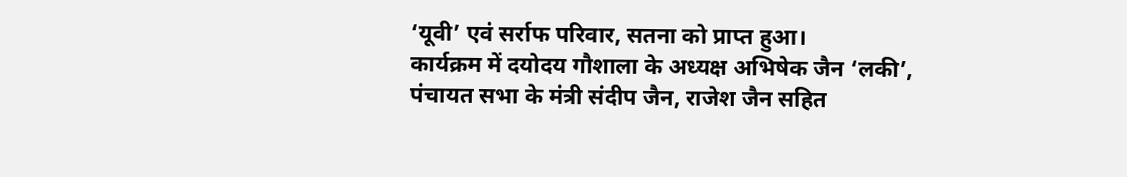‘यूवी’ एवं सर्राफ परिवार, सतना को प्राप्त हुआ।
कार्यक्रम में दयोदय गौशाला के अध्यक्ष अभिषेक जैन ‘लकी’, पंचायत सभा के मंत्री संदीप जैन, राजेश जैन सहित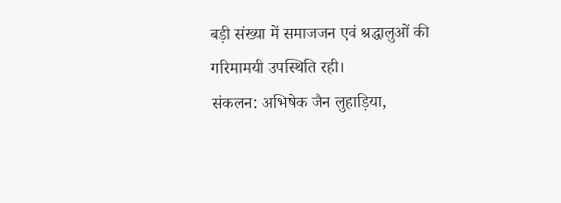बड़ी संख्या में समाजजन एवं श्रद्धालुओं की गरिमामयी उपस्थिति रही।
संकलन: अभिषेक जैन लुहाड़िया,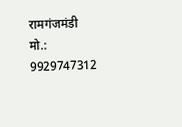रामगंजमंडी
मो.: 9929747312